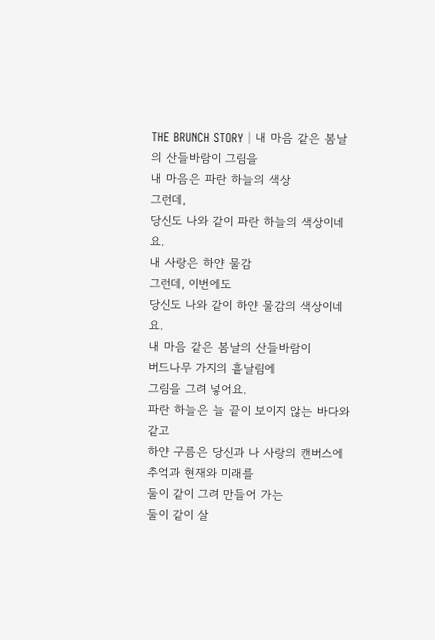THE BRUNCH STORY│내 마음 같은 봄날의 산들바람이 그림을
내 마음은 파란 하늘의 색상
그런데,
당신도 나와 같이 파란 하늘의 색상이네요.
내 사랑은 하얀 물감
그런데, 이번에도
당신도 나와 같이 하얀 물감의 색상이네요.
내 마음 같은 봄날의 산들바람이
버드나무 가지의 흩날림에
그림을 그려 넣어요.
파란 하늘은 늘 끝이 보이지 않는 바다와 같고
하얀 구름은 당신과 나 사랑의 캔버스에
추억과 현재와 미래를
둘이 같이 그려 만들어 가는
둘이 같이 살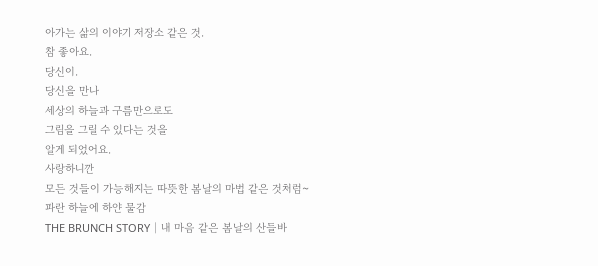아가는 삶의 이야기 저장소 같은 것.
참 좋아요.
당신이.
당신을 만나
세상의 하늘과 구름만으로도
그림을 그릴 수 있다는 것을
알게 되었어요.
사랑하니깐
모든 것들이 가능해지는 따뜻한 봄날의 마법 같은 것처럼~
파란 하늘에 하얀 물감
THE BRUNCH STORY│내 마음 같은 봄날의 산들바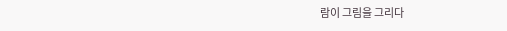람이 그림을 그리다